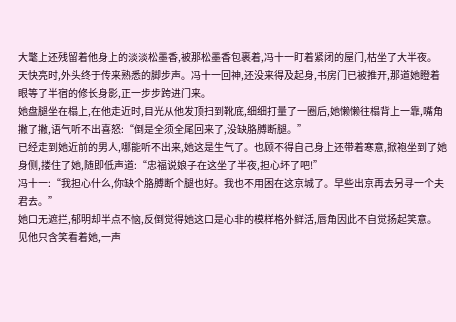大氅上还残留着他身上的淡淡松墨香,被那松墨香包裹着,冯十一盯着紧闭的屋门,枯坐了大半夜。
天快亮时,外头终于传来熟悉的脚步声。冯十一回神,还没来得及起身,书房门已被推开,那道她瞪着眼等了半宿的修长身影,正一步步跨进门来。
她盘腿坐在榻上,在他走近时,目光从他发顶扫到靴底,细细打量了一圈后,她懒懒往榻背上一靠,嘴角撇了撇,语气听不出喜怒:“倒是全须全尾回来了,没缺胳膊断腿。”
已经走到她近前的男人,哪能听不出来,她这是生气了。也顾不得自己身上还带着寒意,掀袍坐到了她身侧,搂住了她,随即低声道:“忠福说娘子在这坐了半夜,担心坏了吧!”
冯十一:“我担心什么,你缺个胳膊断个腿也好。我也不用困在这京城了。早些出京再去另寻一个夫君去。”
她口无遮拦,郁明却半点不恼,反倒觉得她这口是心非的模样格外鲜活,唇角因此不自觉扬起笑意。
见他只含笑看着她,一声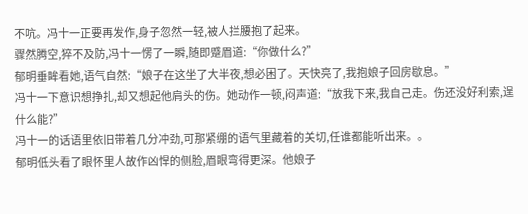不吭。冯十一正要再发作,身子忽然一轻,被人拦腰抱了起来。
骤然腾空,猝不及防,冯十一愣了一瞬,随即蹙眉道:“你做什么?”
郁明垂眸看她,语气自然:“娘子在这坐了大半夜,想必困了。天快亮了,我抱娘子回房歇息。”
冯十一下意识想挣扎,却又想起他肩头的伤。她动作一顿,闷声道:“放我下来,我自己走。伤还没好利索,逞什么能?”
冯十一的话语里依旧带着几分冲劲,可那紧绷的语气里藏着的关切,任谁都能听出来。。
郁明低头看了眼怀里人故作凶悍的侧脸,眉眼弯得更深。他娘子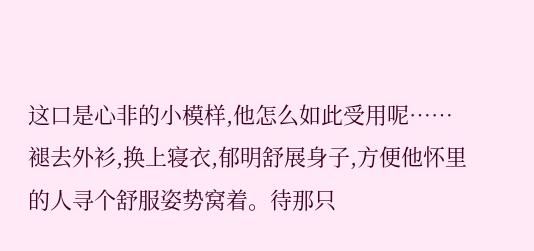这口是心非的小模样,他怎么如此受用呢……
褪去外衫,换上寝衣,郁明舒展身子,方便他怀里的人寻个舒服姿势窝着。待那只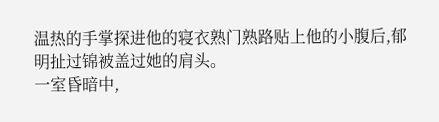温热的手掌探进他的寝衣熟门熟路贴上他的小腹后,郁明扯过锦被盖过她的肩头。
一室昏暗中,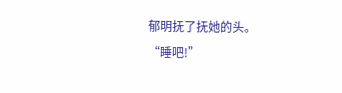郁明抚了抚她的头。
“睡吧!”